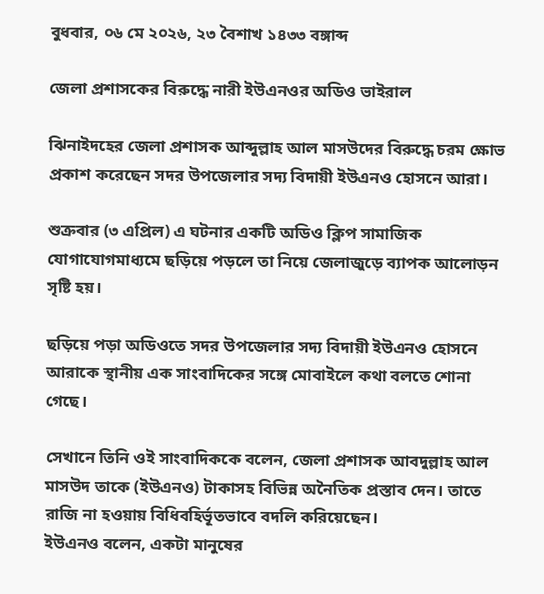বুধবার, ০৬ মে ২০২৬, ২৩ বৈশাখ ১৪৩৩ বঙ্গাব্দ

জেলা প্রশাসকের বিরুদ্ধে নারী ইউএনওর অডিও ভাইরাল

ঝিনাইদহের জেলা প্রশাসক আব্দুল্লাহ আল মাসউদের বিরুদ্ধে চরম ক্ষোভ প্রকাশ করেছেন সদর উপজেলার সদ্য বিদায়ী ইউএনও হোসনে আরা।

শুক্রবার (৩ এপ্রিল) এ ঘটনার একটি অডিও ক্লিপ সামাজিক যোগাযোগমাধ্যমে ছড়িয়ে পড়লে তা নিয়ে জেলাজুড়ে ব্যাপক আলোড়ন সৃষ্টি হয়।

ছড়িয়ে পড়া অডিওতে সদর উপজেলার সদ্য বিদায়ী ইউএনও হোসনে আরাকে স্থানীয় এক সাংবাদিকের সঙ্গে মোবাইলে কথা বলতে শোনা গেছে।

সেখানে তিনি ওই সাংবাদিককে বলেন, জেলা প্রশাসক আবদুল্লাহ আল মাসউদ তাকে (ইউএনও) টাকাসহ বিভিন্ন অনৈতিক প্রস্তাব দেন। তাতে রাজি না হওয়ায় বিধিবহির্ভূতভাবে বদলি করিয়েছেন।
ইউএনও বলেন, একটা মানুষের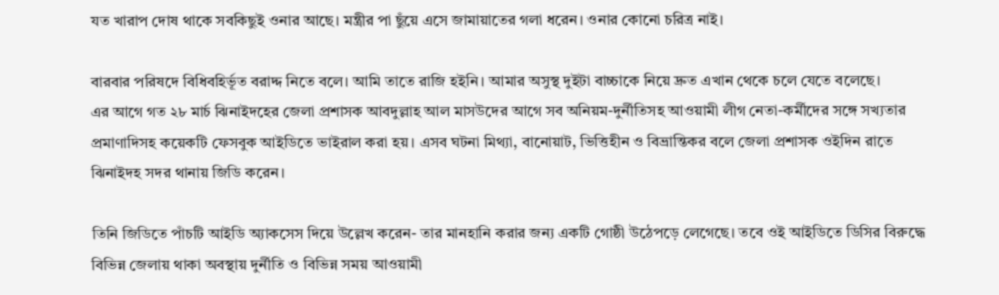যত খারাপ দোষ থাকে সবকিছুই ওনার আছে। মন্ত্রীর পা ছুঁয়ে এসে জামায়াতের গলা ধরেন। ওনার কোনো চরিত্র নাই।

বারবার পরিষদে বিধিবহির্ভূত বরাদ্দ নিতে বলে। আমি তাতে রাজি হইনি। আমার অসুস্থ দুইটা বাচ্চাকে নিয়ে দ্রুত এখান থেকে চলে যেতে বলেছে।
এর আগে গত ২৮ মার্চ ঝিনাইদহের জেলা প্রশাসক আবদুল্লাহ আল মাসউদের আগে সব অনিয়ম-দুর্নীতিসহ আওয়ামী লীগ নেতা-কর্মীদের সঙ্গে সখ্যতার প্রমাণাদিসহ কয়েকটি ফেসবুক আইডিতে ভাইরাল করা হয়। এসব ঘটনা মিথ্যা, বানোয়াট, ভিত্তিহীন ও বিভ্রান্তিকর বলে জেলা প্রশাসক ওইদিন রাতে ঝিনাইদহ সদর থানায় জিডি করেন।

তিনি জিডিতে পাঁচটি আইডি অ্যাকসেস দিয়ে উল্লেখ করেন- তার মানহানি করার জন্য একটি গোষ্ঠী উঠেপড়ে লেগেছে। তবে ওই আইডিতে ডিসির বিরুদ্ধে বিভিন্ন জেলায় থাকা অবস্থায় দুর্নীতি ও বিভিন্ন সময় আওয়ামী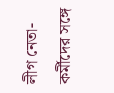লীগ নেতা-কর্মীদের সঙ্গে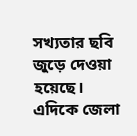সখ্যতার ছবি জুড়ে দেওয়া হয়েছে।
এদিকে জেলা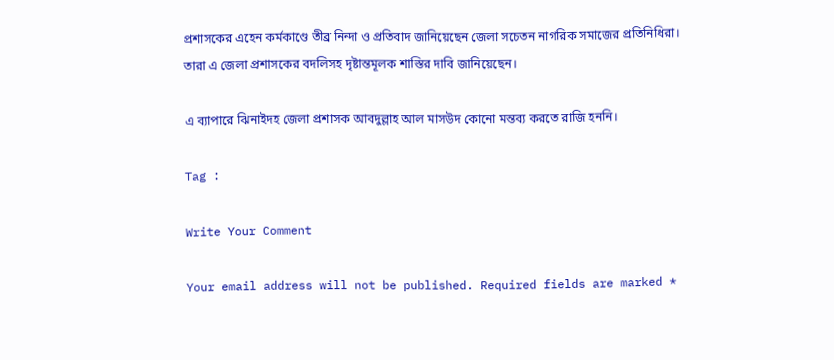প্রশাসকের এহেন কর্মকাণ্ডে তীব্র নিন্দা ও প্রতিবাদ জানিয়েছেন জেলা সচেতন নাগরিক সমাজের প্রতিনিধিরা। তারা এ জেলা প্রশাসকের বদলিসহ দৃষ্টান্তমূলক শাস্তির দাবি জানিয়েছেন।

এ ব্যাপারে ঝিনাইদহ জেলা প্রশাসক আবদুল্লাহ আল মাসউদ কোনো মন্তব্য করতে রাজি হননি।

Tag :

Write Your Comment

Your email address will not be published. Required fields are marked *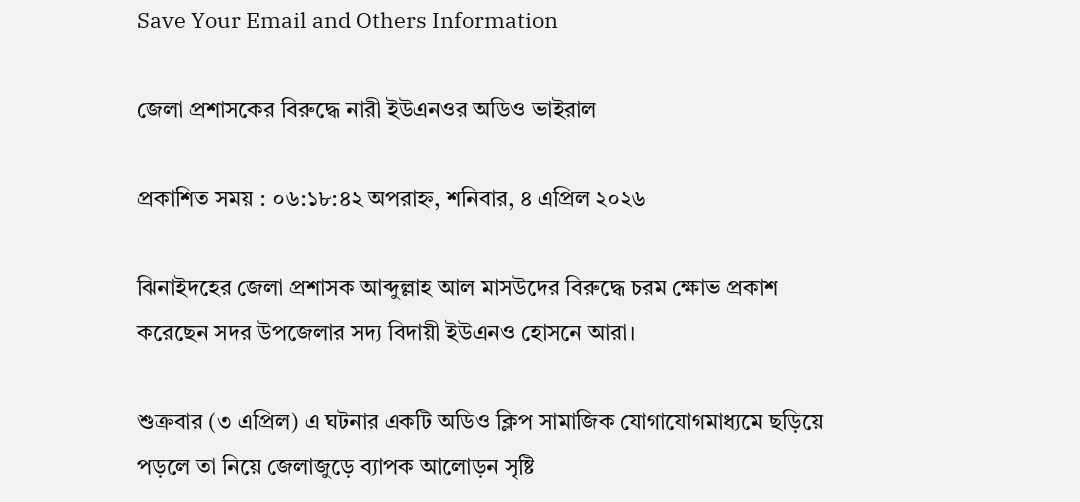Save Your Email and Others Information

জেলা প্রশাসকের বিরুদ্ধে নারী ইউএনওর অডিও ভাইরাল

প্রকাশিত সময় : ০৬:১৮:৪২ অপরাহ্ন, শনিবার, ৪ এপ্রিল ২০২৬

ঝিনাইদহের জেলা প্রশাসক আব্দুল্লাহ আল মাসউদের বিরুদ্ধে চরম ক্ষোভ প্রকাশ করেছেন সদর উপজেলার সদ্য বিদায়ী ইউএনও হোসনে আরা।

শুক্রবার (৩ এপ্রিল) এ ঘটনার একটি অডিও ক্লিপ সামাজিক যোগাযোগমাধ্যমে ছড়িয়ে পড়লে তা নিয়ে জেলাজুড়ে ব্যাপক আলোড়ন সৃষ্টি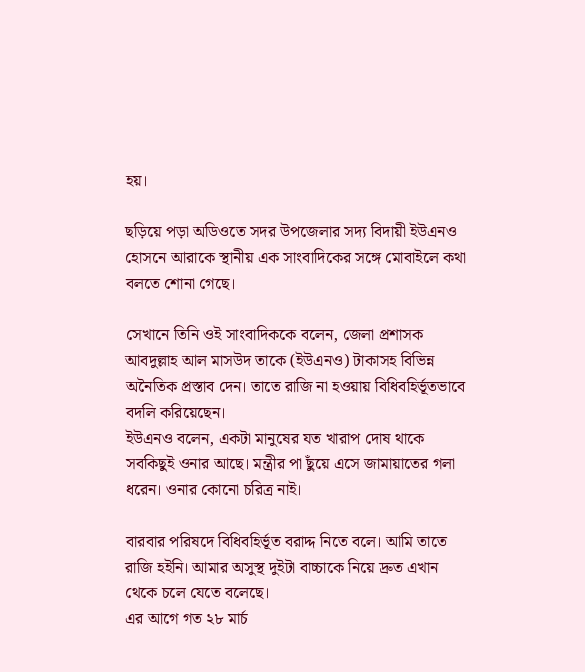হয়।

ছড়িয়ে পড়া অডিওতে সদর উপজেলার সদ্য বিদায়ী ইউএনও হোসনে আরাকে স্থানীয় এক সাংবাদিকের সঙ্গে মোবাইলে কথা বলতে শোনা গেছে।

সেখানে তিনি ওই সাংবাদিককে বলেন, জেলা প্রশাসক আবদুল্লাহ আল মাসউদ তাকে (ইউএনও) টাকাসহ বিভিন্ন অনৈতিক প্রস্তাব দেন। তাতে রাজি না হওয়ায় বিধিবহির্ভূতভাবে বদলি করিয়েছেন।
ইউএনও বলেন, একটা মানুষের যত খারাপ দোষ থাকে সবকিছুই ওনার আছে। মন্ত্রীর পা ছুঁয়ে এসে জামায়াতের গলা ধরেন। ওনার কোনো চরিত্র নাই।

বারবার পরিষদে বিধিবহির্ভূত বরাদ্দ নিতে বলে। আমি তাতে রাজি হইনি। আমার অসুস্থ দুইটা বাচ্চাকে নিয়ে দ্রুত এখান থেকে চলে যেতে বলেছে।
এর আগে গত ২৮ মার্চ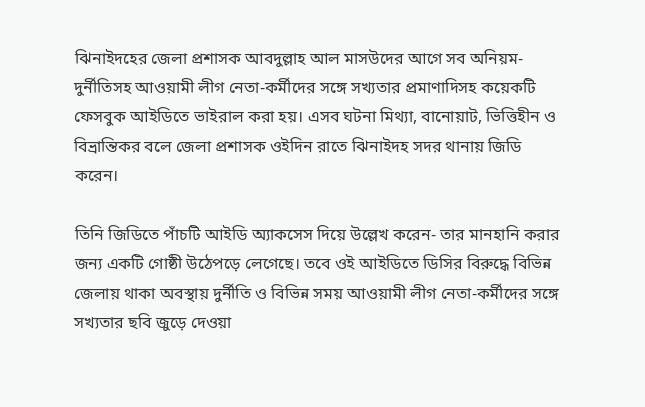ঝিনাইদহের জেলা প্রশাসক আবদুল্লাহ আল মাসউদের আগে সব অনিয়ম-দুর্নীতিসহ আওয়ামী লীগ নেতা-কর্মীদের সঙ্গে সখ্যতার প্রমাণাদিসহ কয়েকটি ফেসবুক আইডিতে ভাইরাল করা হয়। এসব ঘটনা মিথ্যা, বানোয়াট, ভিত্তিহীন ও বিভ্রান্তিকর বলে জেলা প্রশাসক ওইদিন রাতে ঝিনাইদহ সদর থানায় জিডি করেন।

তিনি জিডিতে পাঁচটি আইডি অ্যাকসেস দিয়ে উল্লেখ করেন- তার মানহানি করার জন্য একটি গোষ্ঠী উঠেপড়ে লেগেছে। তবে ওই আইডিতে ডিসির বিরুদ্ধে বিভিন্ন জেলায় থাকা অবস্থায় দুর্নীতি ও বিভিন্ন সময় আওয়ামী লীগ নেতা-কর্মীদের সঙ্গে সখ্যতার ছবি জুড়ে দেওয়া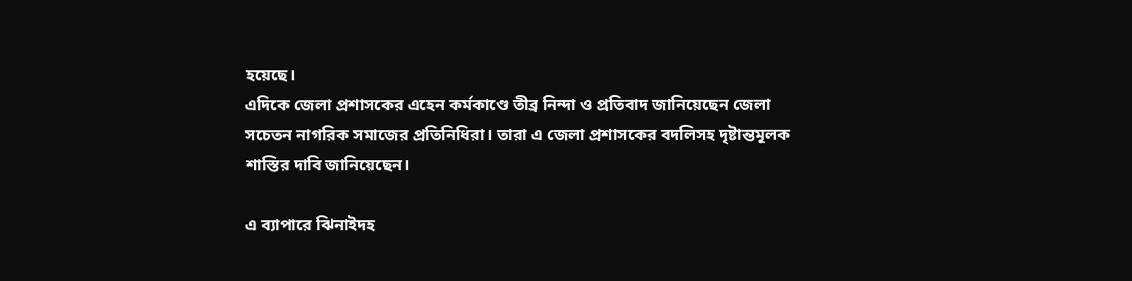হয়েছে।
এদিকে জেলা প্রশাসকের এহেন কর্মকাণ্ডে তীব্র নিন্দা ও প্রতিবাদ জানিয়েছেন জেলা সচেতন নাগরিক সমাজের প্রতিনিধিরা। তারা এ জেলা প্রশাসকের বদলিসহ দৃষ্টান্তমূলক শাস্তির দাবি জানিয়েছেন।

এ ব্যাপারে ঝিনাইদহ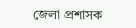জেলা প্রশাসক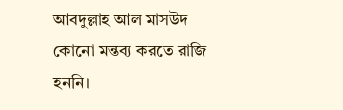আবদুল্লাহ আল মাসউদ কোনো মন্তব্য করতে রাজি হননি।